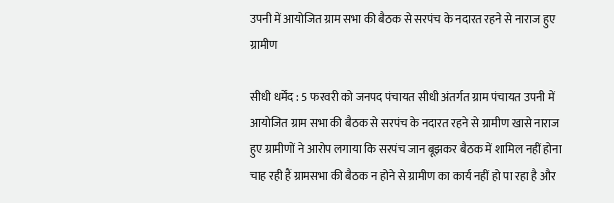उपनी में आयोजित ग्राम सभा की बैठक से सरपंच के नदारत रहने से नाराज हुए ग्रामीण

सीधी धर्मेंद : 5 फरवरी को जनपद पंचायत सीधी अंतर्गत ग्राम पंचायत उपनी में आयोजित ग्राम सभा की बैठक से सरपंच के नदारत रहने से ग्रामीण खासे नाराज हुए ग्रामीणों ने आरोप लगाया कि सरपंच जान बूझकर बैठक में शामिल नहीं होना चाह रही हैं ग्रामसभा की बैठक न होने से ग्रामीण का कार्य नहीं हो पा रहा है और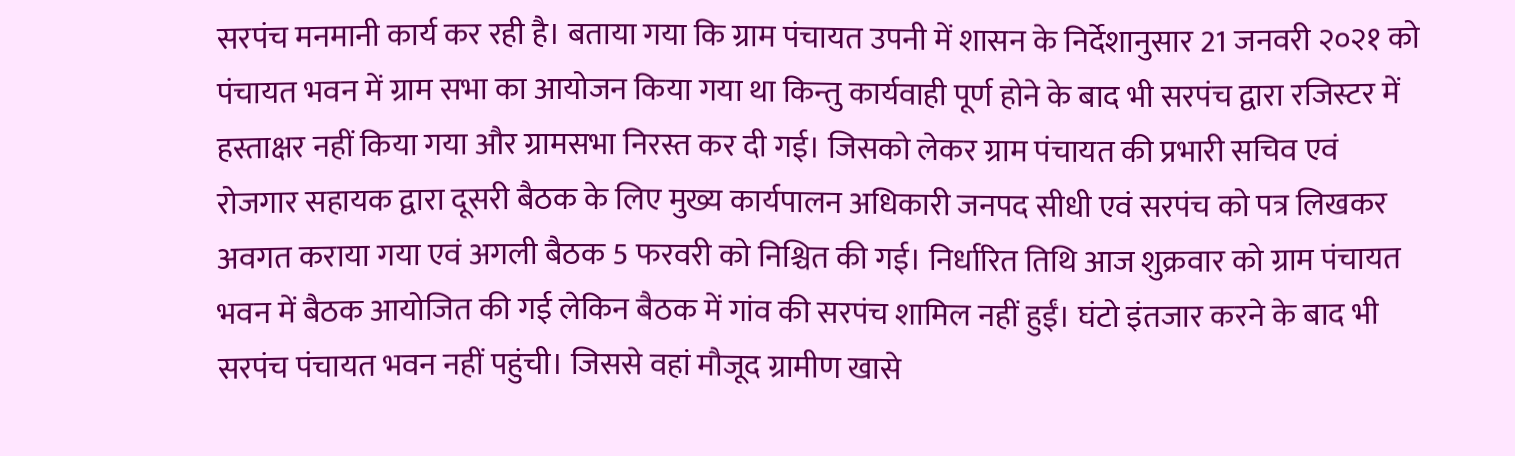सरपंच मनमानी कार्य कर रही है। बताया गया कि ग्राम पंचायत उपनी में शासन के निर्देशानुसार 21 जनवरी २०२१ को पंचायत भवन में ग्राम सभा का आयोजन किया गया था किन्तु कार्यवाही पूर्ण होने के बाद भी सरपंच द्वारा रजिस्टर में हस्ताक्षर नहीं किया गया और ग्रामसभा निरस्त कर दी गई। जिसको लेकर ग्राम पंचायत की प्रभारी सचिव एवं रोजगार सहायक द्वारा दूसरी बैठक के लिए मुख्य कार्यपालन अधिकारी जनपद सीधी एवं सरपंच को पत्र लिखकर अवगत कराया गया एवं अगली बैठक 5 फरवरी को निश्चित की गई। निर्धारित तिथि आज शुक्रवार को ग्राम पंचायत भवन में बैठक आयोजित की गई लेकिन बैठक में गांव की सरपंच शामिल नहीं हुईं। घंटो इंतजार करने के बाद भी सरपंच पंचायत भवन नहीं पहुंची। जिससे वहां मौजूद ग्रामीण खासे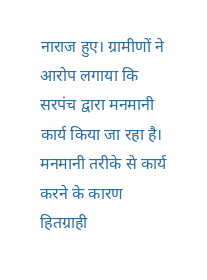नाराज हुए। ग्रामीणों ने आरोप लगाया कि सरपंच द्वारा मनमानी कार्य किया जा रहा है। मनमानी तरीके से कार्य करने के कारण हितग्राही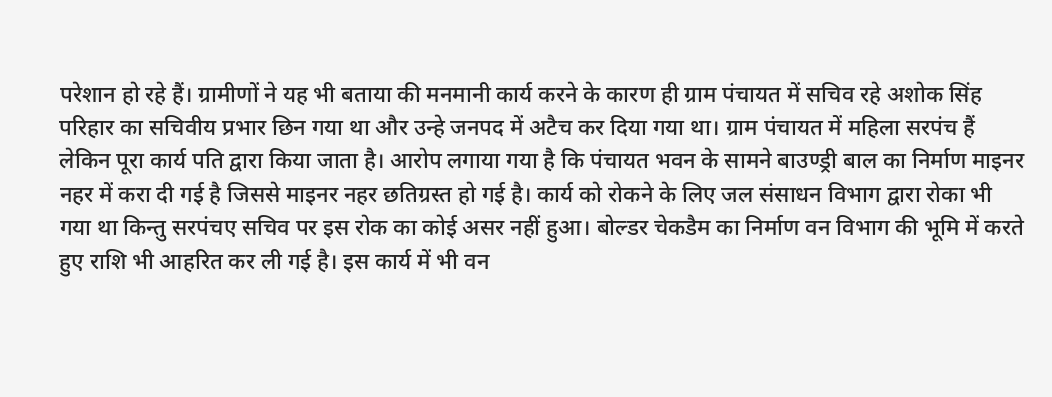परेशान हो रहे हैं। ग्रामीणों ने यह भी बताया की मनमानी कार्य करने के कारण ही ग्राम पंचायत में सचिव रहे अशोक सिंह परिहार का सचिवीय प्रभार छिन गया था और उन्हे जनपद में अटैच कर दिया गया था। ग्राम पंचायत में महिला सरपंच हैं लेकिन पूरा कार्य पति द्वारा किया जाता है। आरोप लगाया गया है कि पंचायत भवन के सामने बाउण्ड्री बाल का निर्माण माइनर नहर में करा दी गई है जिससे माइनर नहर छतिग्रस्त हो गई है। कार्य को रोकने के लिए जल संसाधन विभाग द्वारा रोका भी गया था किन्तु सरपंचए सचिव पर इस रोक का कोई असर नहीं हुआ। बोल्डर चेकडैम का निर्माण वन विभाग की भूमि में करते हुए राशि भी आहरित कर ली गई है। इस कार्य में भी वन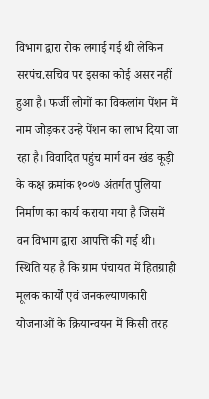विभाग द्वारा रोक लगाई गई थी लेकिन सरपंच.सचिव पर इसका कोई असर नहीं हुआ है। फर्जी लोगों का विकलांग पेंशन में नाम जोड़कर उन्हे पेंशन का लाभ दिया जा रहा है। विवादित पहुंच मार्ग वन खंड कूड़ी के कक्ष क्रमांक १००७ अंतर्गत पुलिया निर्माण का कार्य कराया गया है जिसमें वन विभाग द्वारा आपत्ति की गई थी। स्थिति यह है कि ग्राम पंचायत में हितग्राही मूलक कार्यों एवं जनकल्याणकारी योजनाओं के क्रियान्वयन में किसी तरह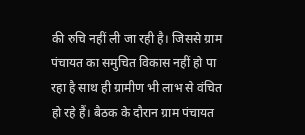की रुचि नहीं ली जा रही है। जिससे ग्राम पंचायत का समुचित विकास नहीं हो पा रहा है साथ ही ग्रामीण भी लाभ से वंचित हो रहे हैं। बैठक के दौरान ग्राम पंचायत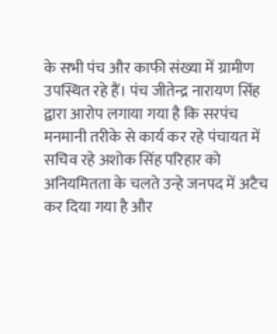के सभी पंच और काफी संख्या में ग्रामीण उपस्थित रहे हैं। पंच जीतेन्द्र नारायण सिंह द्वारा आरोप लगाया गया है कि सरपंच मनमानी तरीके से कार्य कर रहे पंचायत में सचिव रहे अशोक सिंह परिहार को अनियमितता के चलते उन्हे जनपद में अटैच कर दिया गया है और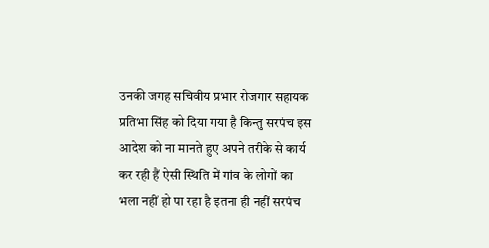उनकी जगह सचिवीय प्रभार रोजगार सहायक प्रतिभा सिंह को दिया गया है किन्तु सरपंच इस आदेश को ना मानते हुए अपने तरीके से कार्य कर रही हैं ऐसी स्थिति में गांव के लोगों का भला नहीं हो पा रहा है इतना ही नहीं सरपंच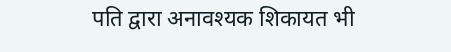पति द्वारा अनावश्यक शिकायत भी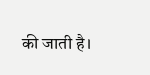की जाती है।